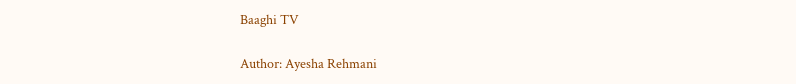Baaghi TV

Author: Ayesha Rehmani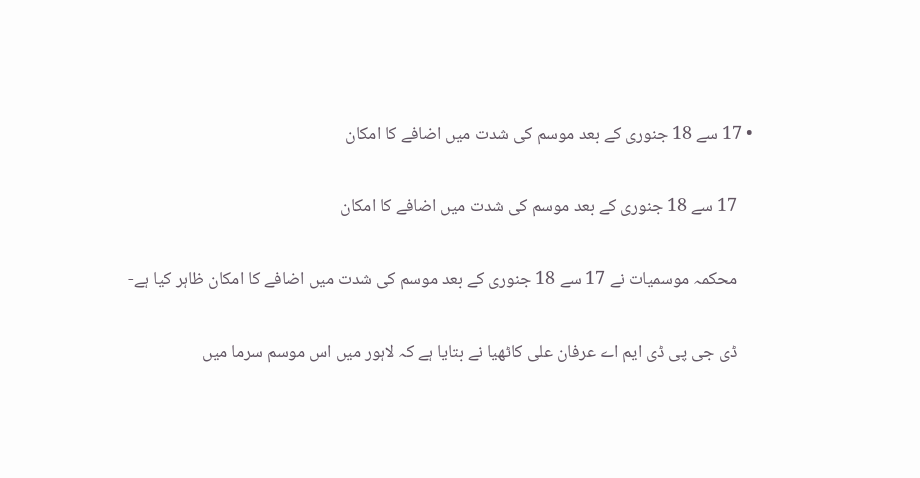• 17 سے 18 جنوری کے بعد موسم کی شدت میں اضافے کا امکان

    17 سے 18 جنوری کے بعد موسم کی شدت میں اضافے کا امکان

    محکمہ موسمیات نے 17 سے 18 جنوری کے بعد موسم کی شدت میں اضافے کا امکان ظاہر کیا ہے-

    ڈی جی پی ڈی ایم اے عرفان علی کاٹھیا نے بتایا ہے کہ لاہور میں اس موسم سرما میں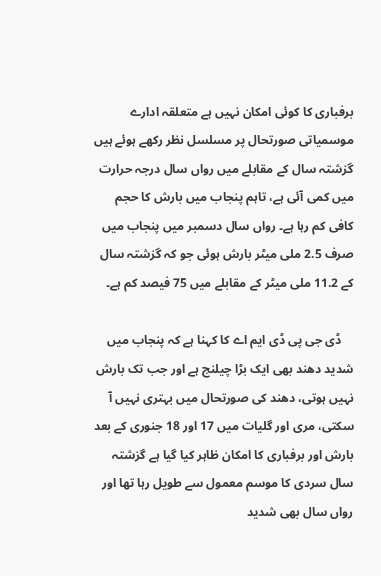برفباری کا کوئی امکان نہیں ہے متعلقہ ادارے موسمیاتی صورتحال پر مسلسل نظر رکھے ہوئے ہیں گزشتہ سال کے مقابلے میں رواں سال درجہ حرارت میں کمی آئی ہے، تاہم پنجاب میں بارش کا حجم کافی کم رہا ہے۔ رواں سال دسمبر میں پنجاب میں صرف 2.5 ملی میٹر بارش ہوئی جو کہ گزشتہ سال کے 11.2 ملی میٹر کے مقابلے میں 75 فیصد کم ہے۔

    ڈی جی پی ڈی ایم اے کا کہنا ہے کہ پنجاب میں شدید دھند بھی ایک بڑا چیلنج ہے اور جب تک بارش نہیں ہوتی، دھند کی صورتحال میں بہتری نہیں آ سکتی، مری اور گلیات میں 17 اور 18 جنوری کے بعد بارش اور برفباری کا امکان ظاہر کیا گیا ہے گزشتہ سال سردی کا موسم معمول سے طویل رہا تھا اور رواں سال بھی شدید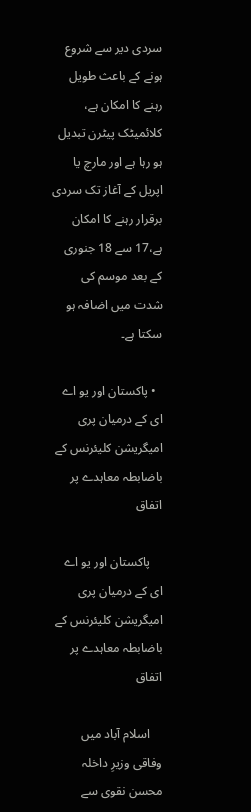سردی دیر سے شروع ہونے کے باعث طویل رہنے کا امکان ہے، کلائمیٹک پیٹرن تبدیل ہو رہا ہے اور مارچ یا اپریل کے آغاز تک سردی برقرار رہنے کا امکان ہے،17 سے 18 جنوری کے بعد موسم کی شدت میں اضافہ ہو سکتا ہے۔

  • پاکستان اور یو اے ای کے درمیان پری امیگریشن کلیئرنس کے باضابطہ معاہدے پر اتفاق

    پاکستان اور یو اے ای کے درمیان پری امیگریشن کلیئرنس کے باضابطہ معاہدے پر اتفاق

    اسلام آباد میں وفاقی وزیرِ داخلہ محسن نقوی سے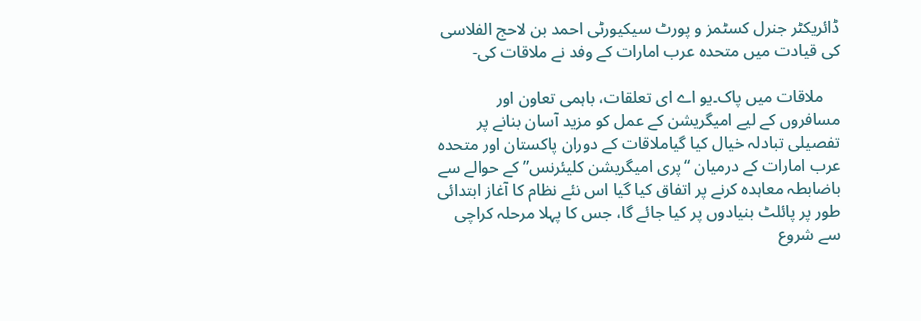ڈائریکٹر جنرل کسٹمز و پورٹ سیکیورٹی احمد بن لاحج الفلاسی کی قیادت میں متحدہ عرب امارات کے وفد نے ملاقات کی-

    ملاقات میں پاک۔یو اے ای تعلقات، باہمی تعاون اور مسافروں کے لیے امیگریشن کے عمل کو مزید آسان بنانے پر تفصیلی تبادلہ خیال کیا گیاملاقات کے دوران پاکستان اور متحدہ عرب امارات کے درمیان “پری امیگریشن کلیئرنس” کے حوالے سے باضابطہ معاہدہ کرنے پر اتفاق کیا گیا اس نئے نظام کا آغاز ابتدائی طور پر پائلٹ بنیادوں پر کیا جائے گا، جس کا پہلا مرحلہ کراچی سے شروع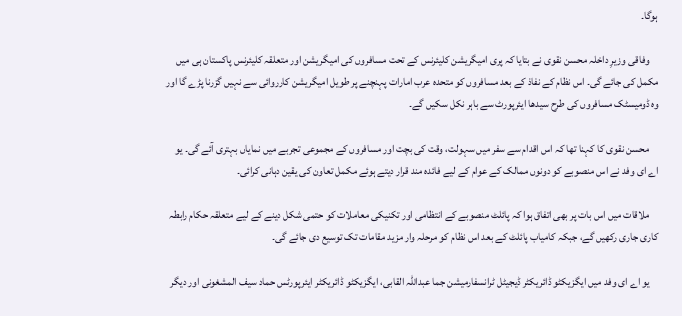ہوگا۔

    وفاقی وزیرِ داخلہ محسن نقوی نے بتایا کہ پری امیگریشن کلیئرنس کے تحت مسافروں کی امیگریشن اور متعلقہ کلیئرنس پاکستان ہی میں مکمل کی جائے گی۔ اس نظام کے نفاذ کے بعد مسافروں کو متحدہ عرب امارات پہنچنے پر طویل امیگریشن کارروائی سے نہیں گزرنا پڑے گا اور وہ ڈومیسٹک مسافروں کی طرح سیدھا ایئرپورٹ سے باہر نکل سکیں گے۔

    محسن نقوی کا کہنا تھا کہ اس اقدام سے سفر میں سہولت، وقت کی بچت اور مسافروں کے مجموعی تجربے میں نمایاں بہتری آئے گی۔ یو اے ای وفد نے اس منصوبے کو دونوں ممالک کے عوام کے لیے فائدہ مند قرار دیتے ہوئے مکمل تعاون کی یقین دہانی کرائی۔

    ملاقات میں اس بات پر بھی اتفاق ہوا کہ پائلٹ منصوبے کے انتظامی اور تکنیکی معاملات کو حتمی شکل دینے کے لیے متعلقہ حکام رابطہ کاری جاری رکھیں گے، جبکہ کامیاب پائلٹ کے بعد اس نظام کو مرحلہ وار مزید مقامات تک توسیع دی جائے گی۔

    یو اے ای وفد میں ایگزیکٹو ڈائریکٹر ڈیجیٹل ٹرانسفارمیشن جما عبداللہ القابی، ایگزیکٹو ڈائریکٹر ایئرپورٹس حماد سیف المشغونی اور دیگر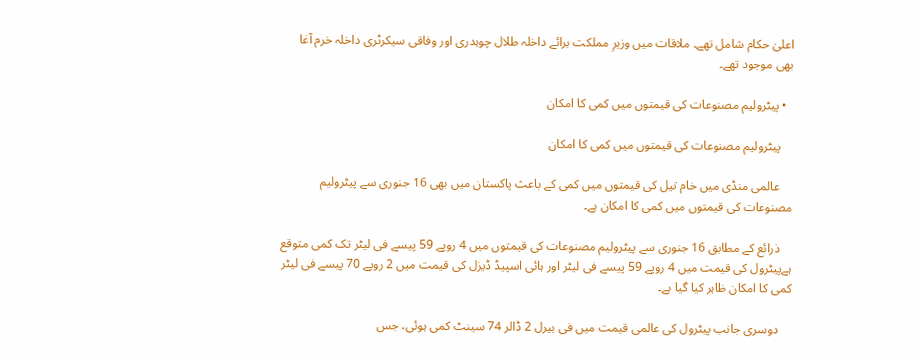اعلیٰ حکام شامل تھے۔ ملاقات میں وزیرِ مملکت برائے داخلہ طلال چوہدری اور وفاقی سیکرٹری داخلہ خرم آغا بھی موجود تھے۔

  • پیٹرولیم مصنوعات کی قیمتوں میں کمی کا امکان

    پیٹرولیم مصنوعات کی قیمتوں میں کمی کا امکان

    عالمی منڈی میں خام تیل کی قیمتوں میں کمی کے باعث پاکستان میں بھی 16 جنوری سے پیٹرولیم مصنوعات کی قیمتوں میں کمی کا امکان ہے۔

    ذرائع کے مطابق 16 جنوری سے پیٹرولیم مصنوعات کی قیمتوں میں 4 روپے 59 پیسے فی لیٹر تک کمی متوقع ہےپیٹرول کی قیمت میں 4 روپے 59 پیسے فی لیٹر اور ہائی اسپیڈ ڈیزل کی قیمت میں 2 روپے 70 پیسے فی لیٹر کمی کا امکان ظاہر کیا گیا ہے۔

    دوسری جانب پیٹرول کی عالمی قیمت میں فی بیرل 2 ڈالر 74 سینٹ کمی ہوئی، جس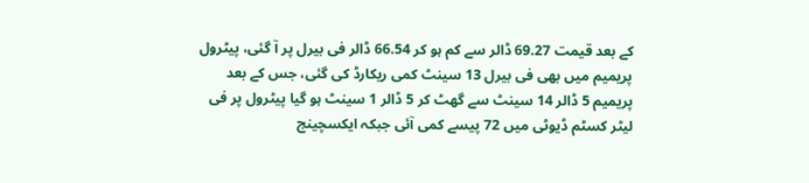کے بعد قیمت 69.27 ڈالر سے کم ہو کر 66.54 ڈالر فی بیرل پر آ گئی، پیٹرول پریمیم میں بھی فی بیرل 13 سینٹ کمی ریکارڈ کی گئی، جس کے بعد پریمیم 5 ڈالر 14 سینٹ سے گھٹ کر 5 ڈالر 1 سینٹ ہو گیا پیٹرول پر فی لیٹر کسٹم ڈیوٹی میں 72 پیسے کمی آئی جبکہ ایکسچینج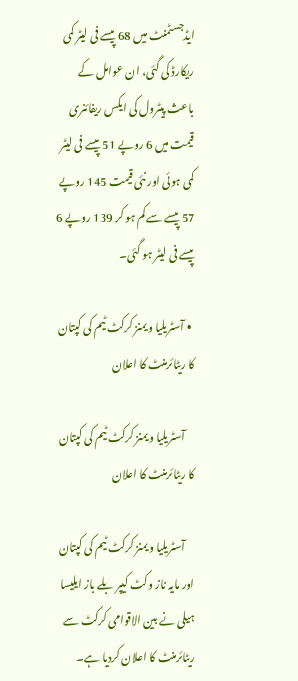ایڈجسٹمنٹ میں 68 پیسے فی لیٹر کمی ریکارڈ کی گئی، ان عوامل کے باعث پیٹرول کی ایکس ریفائنری قیمت میں 6 روپے 51 پیسے فی لیٹر کمی ہوئی اور نئی قیمت 145 روپے 57 پیسے سے کم ہو کر 139 روپے 6 پیسے فی لیٹر ہو گئی۔

  • آسٹریلیا ویمنز کرکٹ ٹیم کی کپتان کا ریٹائرمنٹ کا اعلان

    آسٹریلیا ویمنز کرکٹ ٹیم کی کپتان کا ریٹائرمنٹ کا اعلان

    آسٹریلیا ویمنز کرکٹ ٹیم کی کپتان اور مایہ ناز وکٹ کیپر بلے باز ایلیسا ہیلی نے بین الاقوامی کرکٹ سے ریٹائرمنٹ کا اعلان کردیا ہے۔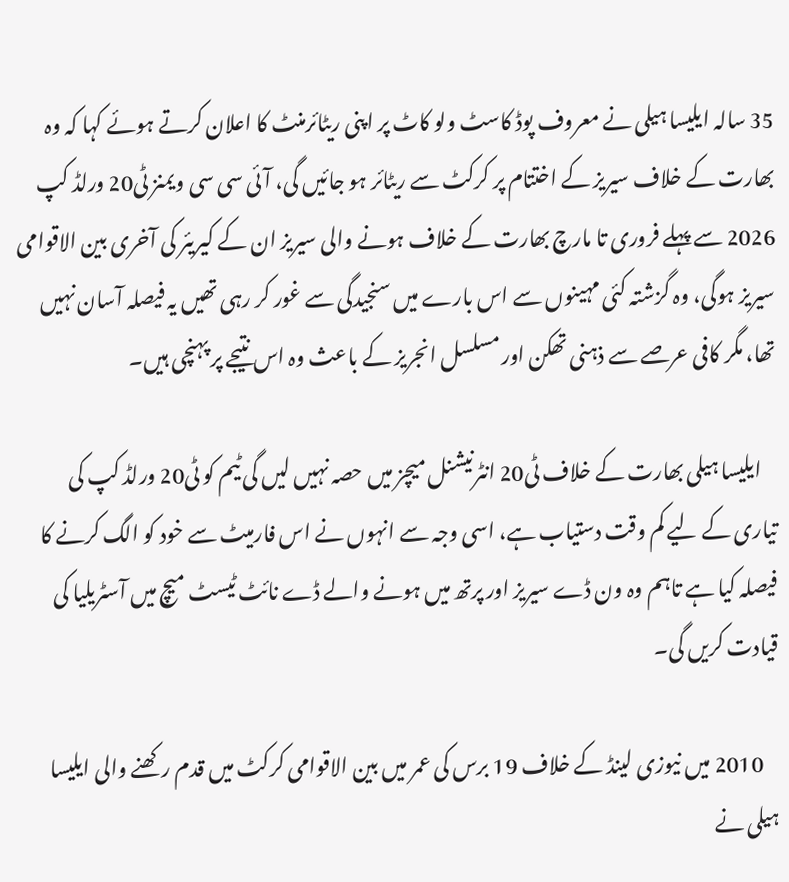35 سالہ ایلیسا ہیلی نے معروف پوڈ کاسٹ ولو کاٹ پر اپنی ریٹائرمنٹ کا اعلان کرتے ہوئے کہا کہ وہ بھارت کے خلاف سیریز کے اختتام پر کرکٹ سے ریٹائر ہو جائیں گی، آئی سی سی ویمنز ٹی20 ورلڈ کپ 2026 سے پہلے فروری تا مارچ بھارت کے خلاف ہونے والی سیریز ان کے کیریئر کی آخری بین الاقوامی سیریز ہوگی، وہ گزشتہ کئی مہینوں سے اس بارے میں سنجیدگی سے غور کر رہی تھیں یہ فیصلہ آسان نہیں تھا، مگر کافی عرصے سے ذہنی تھکن اور مسلسل انجریز کے باعث وہ اس نتیجے پر پہنچی ہیں۔

    ایلیسا ہیلی بھارت کے خلاف ٹی20 انٹرنیشنل میچز میں حصہ نہیں لیں گی ٹیم کو ٹی20 ورلڈ کپ کی تیاری کے لیے کم وقت دستیاب ہے، اسی وجہ سے انہوں نے اس فارمیٹ سے خود کو الگ کرنے کا فیصلہ کیا ہے تاہم وہ ون ڈے سیریز اور پرتھ میں ہونے والے ڈے نائٹ ٹیسٹ میچ میں آسٹریلیا کی قیادت کریں گی۔

    2010 میں نیوزی لینڈ کے خلاف 19 برس کی عمر میں بین الاقوامی کرکٹ میں قدم رکھنے والی ایلیسا ہیلی نے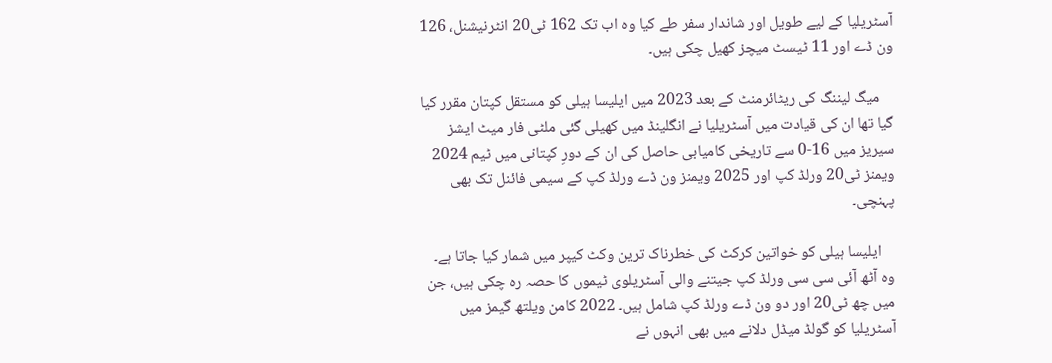آسٹریلیا کے لیے طویل اور شاندار سفر طے کیا وہ اب تک 162 ٹی20 انٹرنیشنل، 126 ون ڈے اور 11 ٹیسٹ میچز کھیل چکی ہیں۔

    میگ لیننگ کی ریٹائرمنٹ کے بعد 2023 میں ایلیسا ہیلی کو مستقل کپتان مقرر کیا گیا تھا ان کی قیادت میں آسٹریلیا نے انگلینڈ میں کھیلی گئی ملٹی فار میٹ ایشز سیریز میں 16-0 سے تاریخی کامیابی حاصل کی ان کے دورِ کپتانی میں ٹیم 2024 ویمنز ٹی20 ورلڈ کپ اور 2025 ویمنز ون ڈے ورلڈ کپ کے سیمی فائنل تک بھی پہنچی۔

    ایلیسا ہیلی کو خواتین کرکٹ کی خطرناک ترین وکٹ کیپر میں شمار کیا جاتا ہے۔ وہ آٹھ آئی سی سی ورلڈ کپ جیتنے والی آسٹریلوی ٹیموں کا حصہ رہ چکی ہیں، جن میں چھ ٹی20 اور دو ون ڈے ورلڈ کپ شامل ہیں۔ 2022 کامن ویلتھ گیمز میں آسٹریلیا کو گولڈ میڈل دلانے میں بھی انہوں نے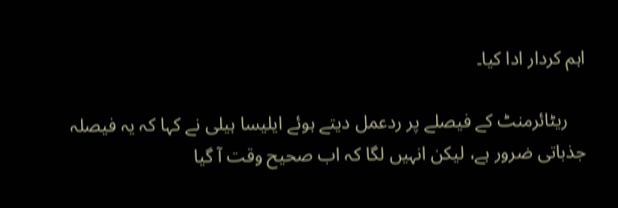اہم کردار ادا کیا۔

    ریٹائرمنٹ کے فیصلے پر ردعمل دیتے ہوئے ایلیسا ہیلی نے کہا کہ یہ فیصلہ جذباتی ضرور ہے، لیکن انہیں لگا کہ اب صحیح وقت آ گیا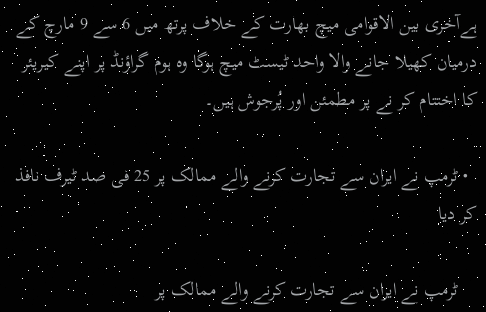ہےآخری بین الاقوامی میچ بھارت کے خلاف پرتھ میں 6 سے 9 مارچ کے درمیان کھیلا جانے والا واحد ٹیسٹ میچ ہوگا وہ ہوم گراؤنڈ پر اپنے کیریئر کا اختتام کر نے پر مطمئن اور پُرجوش ہیں۔

  • ٹرمپ نے ایران سے تجارت کرنے والے ممالک پر 25 فی صد ٹیرف نافذ کر دیا

    ٹرمپ نے ایران سے تجارت کرنے والے ممالک پر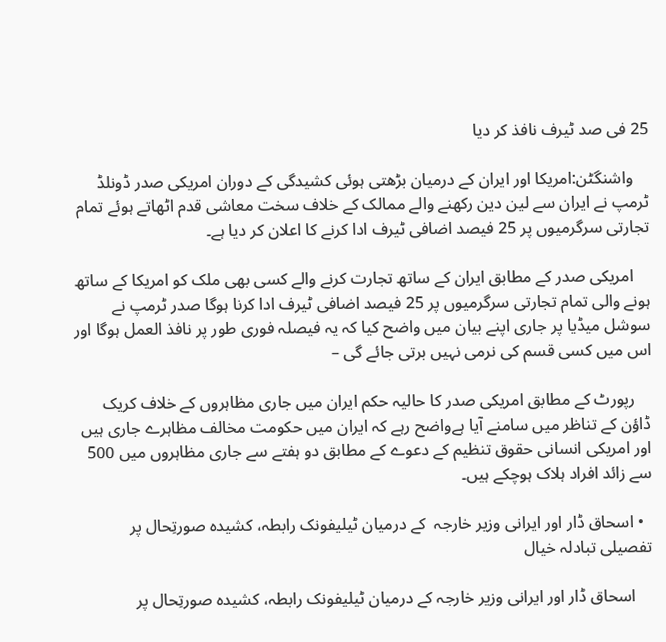25 فی صد ٹیرف نافذ کر دیا

    واشنگٹن:امریکا اور ایران کے درمیان بڑھتی ہوئی کشیدگی کے دوران امریکی صدر ڈونلڈ ٹرمپ نے ایران سے لین دین رکھنے والے ممالک کے خلاف سخت معاشی قدم اٹھاتے ہوئے تمام تجارتی سرگرمیوں پر 25 فیصد اضافی ٹیرف ادا کرنے کا اعلان کر دیا ہے۔

    امریکی صدر کے مطابق ایران کے ساتھ تجارت کرنے والے کسی بھی ملک کو امریکا کے ساتھ ہونے والی تمام تجارتی سرگرمیوں پر 25 فیصد اضافی ٹیرف ادا کرنا ہوگا صدر ٹرمپ نے سوشل میڈیا پر جاری اپنے بیان میں واضح کیا کہ یہ فیصلہ فوری طور پر نافذ العمل ہوگا اور اس میں کسی قسم کی نرمی نہیں برتی جائے گی –

    رپورٹ کے مطابق امریکی صدر کا حالیہ حکم ایران میں جاری مظاہروں کے خلاف کریک ڈاؤن کے تناظر میں سامنے آیا ہےواضح رہے کہ ایران میں حکومت مخالف مظاہرے جاری ہیں اور امریکی انسانی حقوق تنظیم کے دعوے کے مطابق دو ہفتے سے جاری مظاہروں میں 500 سے زائد افراد ہلاک ہوچکے ہیں۔

  • اسحاق ڈار اور ایرانی وزیر خارجہ  کے درمیان ٹیلیفونک رابطہ، کشیدہ صورتِحال پر تفصیلی تبادلہ خیال

    اسحاق ڈار اور ایرانی وزیر خارجہ کے درمیان ٹیلیفونک رابطہ، کشیدہ صورتِحال پر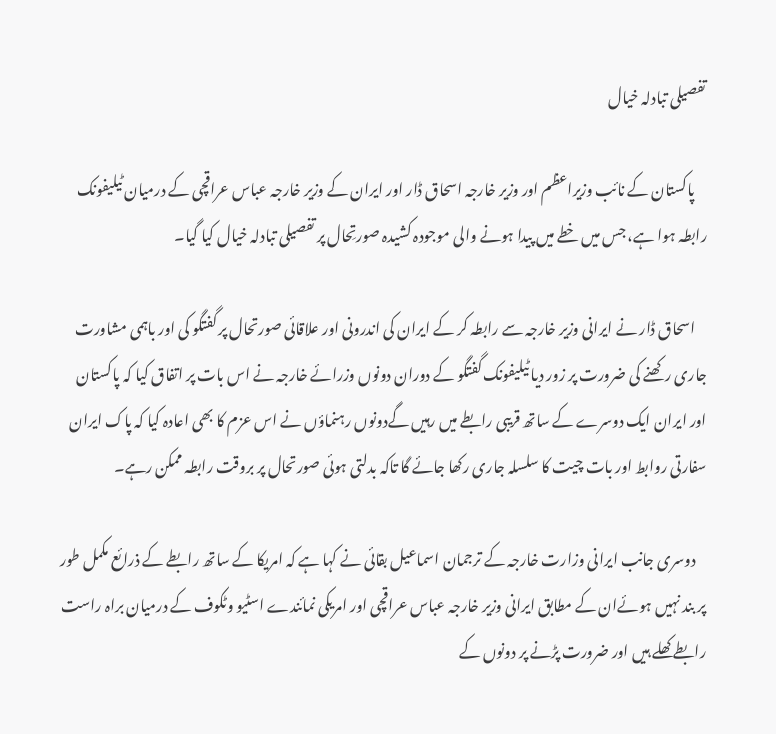تفصیلی تبادلہ خیال

    پاکستان کے نائب وزیراعظم اور وزیر خارجہ اسحاق ڈار اور ایران کے وزیر خارجہ عباس عراقچی کے درمیان ٹیلیفونک رابطہ ہوا ہے، جس میں خطے میں پیدا ہونے والی موجودہ کشیدہ صورتِحال پر تفصیلی تبادلہ خیال کیا گیا۔

    اسحاق ڈار نے ایرانی وزیر خارجہ سے رابطہ کر کے ایران کی اندرونی اور علاقائی صورتحال پر گفتگو کی اور باہمی مشاورت جاری رکھنے کی ضرورت پر زور دیا ٹیلیفونک گفتگو کے دوران دونوں وزرائے خارجہ نے اس بات پر اتفاق کیا کہ پاکستان اور ایران ایک دوسرے کے ساتھ قریبی رابطے میں رہیں گےدونوں رہنماؤں نے اس عزم کا بھی اعادہ کیا کہ پاک ایران سفارتی روابط اور بات چیت کا سلسلہ جاری رکھا جائے گا تاکہ بدلتی ہوئی صورتحال پر بروقت رابطہ ممکن رہے۔

    دوسری جانب ایرانی وزارت خارجہ کے ترجمان اسماعیل بقائی نے کہا ہے کہ امریکا کے ساتھ رابطے کے ذرائع مکمل طور پر بند نہیں ہوئےان کے مطابق ایرانی وزیر خارجہ عباس عراقچی اور امریکی نمائندے اسٹیو وٹکوف کے درمیان براہ راست رابطے کھلے ہیں اور ضرورت پڑنے پر دونوں کے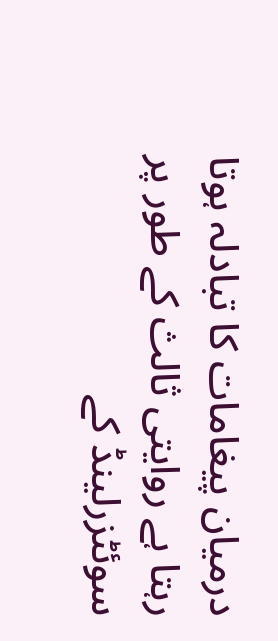درمیان پیغامات کا تبادلہ ہوتا رہتا ہے روایتی ثالث کے طور پر سوئٹزرلینڈ کے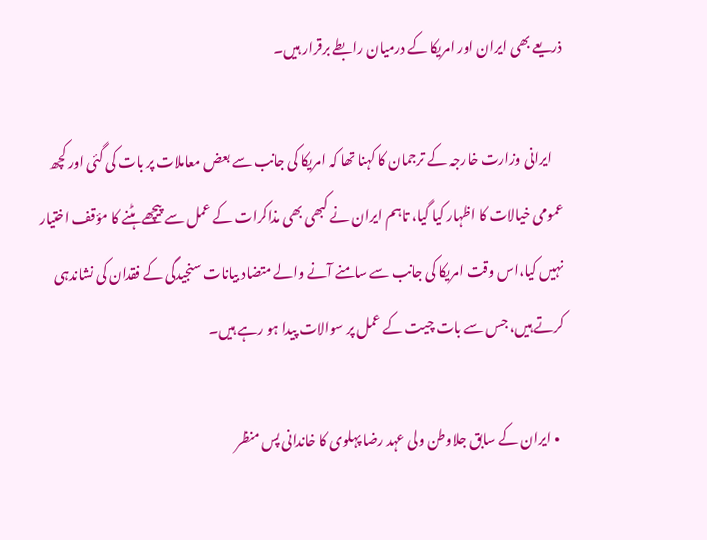ذریعے بھی ایران اور امریکا کے درمیان رابطے برقرار ہیں۔

    ایرانی وزارت خارجہ کے ترجمان کا کہنا تھا کہ امریکا کی جانب سے بعض معاملات پر بات کی گئی اور کچھ عمومی خیالات کا اظہار کیا گیا، تاہم ایران نے کبھی بھی مذاکرات کے عمل سے پیچھے ہٹنے کا مؤقف اختیار نہیں کیا،اس وقت امریکا کی جانب سے سامنے آنے والے متضاد بیانات سنجیدگی کے فقدان کی نشاندہی کرتے ہیں، جس سے بات چیت کے عمل پر سوالات پیدا ہو رہے ہیں۔

  • ایران کے سابق جلاوطن ولی عہد رضا پہلوی کا خاندانی پس منظر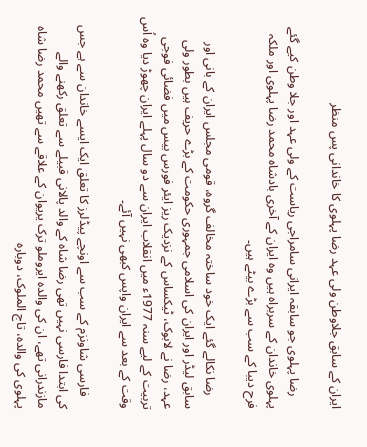ایران کے سابق جلاوطن ولی عہد رضا پہلوی کا خاندانی پس منظر

    رضا پہلوی جو سابقہ ایرانی سامراجی ریاست کے ولی عہد اور جلا وطن کیے گئے پہلوی خاندان کے سربراہ ہیں وہ ایران کے آخری بادشاہ محمد رضا پہلوی اور ملکہ فرح دیبا کے سب سے بڑے بیٹے ہیں۔

    رضا نکالے گئے ایک خود ساختہ مخالف گروہ، قومی مجلس ایران کے بانی اور سابق لیڈر اور ایران کی اسلامی جمہوری حکومت کے بڑے حریف ہیں بطور ولی عہد، رضا نے لابوک، ٹیکساس کے نزدیک ریز ایئر فورس بیس میں فضائی فوجی تربیت کے لیے سنہ 1977ء میں انقلاب ایران سے دو سال پہلے ایران چھوڑ دیا وہ اُس وقت کے بعد سے ایران واپس کبھی نہیں آئے۔

    فارسی شاونزم کے سب سے اونچے پیڈلرز کا تعلق ایک ایسے خاندان سے ہے جس کی ابتدا فارسی نہیں تھی رضا شاہ کے والد پالانی قبیلے سے تعلق رکھنے والے مازندرانی تھے، ان کی والدہ ایروملو ترک یریوان کے علاقے سے تھیں محمد رضا شاہ پہلوی کی والدہ، تاج الملوک، دوبارہ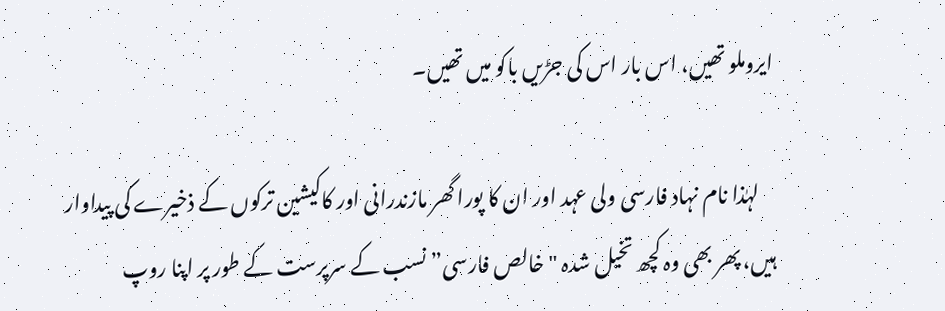ایروملو تھیں، اس بار اس کی جڑیں باکو میں تھیں۔

    لہٰذا نام نہاد فارسی ولی عہد اور ان کا پورا گھر مازندرانی اور کاکیشین ترکوں کے ذخیرے کی پیداوار ہیں، پھر بھی وہ کچھ تخیل شدہ "خالص فارسی” نسب کے سرپرست کے طور پر اپنا روپ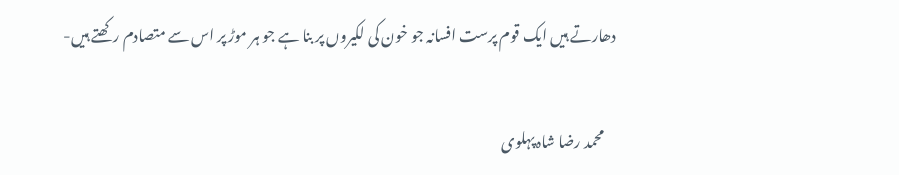دھارتے ہیں ایک قوم پرست افسانہ جو خون کی لکیروں پر بنا ہے جو ہر موڑ پر اس سے متصادم رکھتے ہیں-

    محمد رضا شاہ پہلوی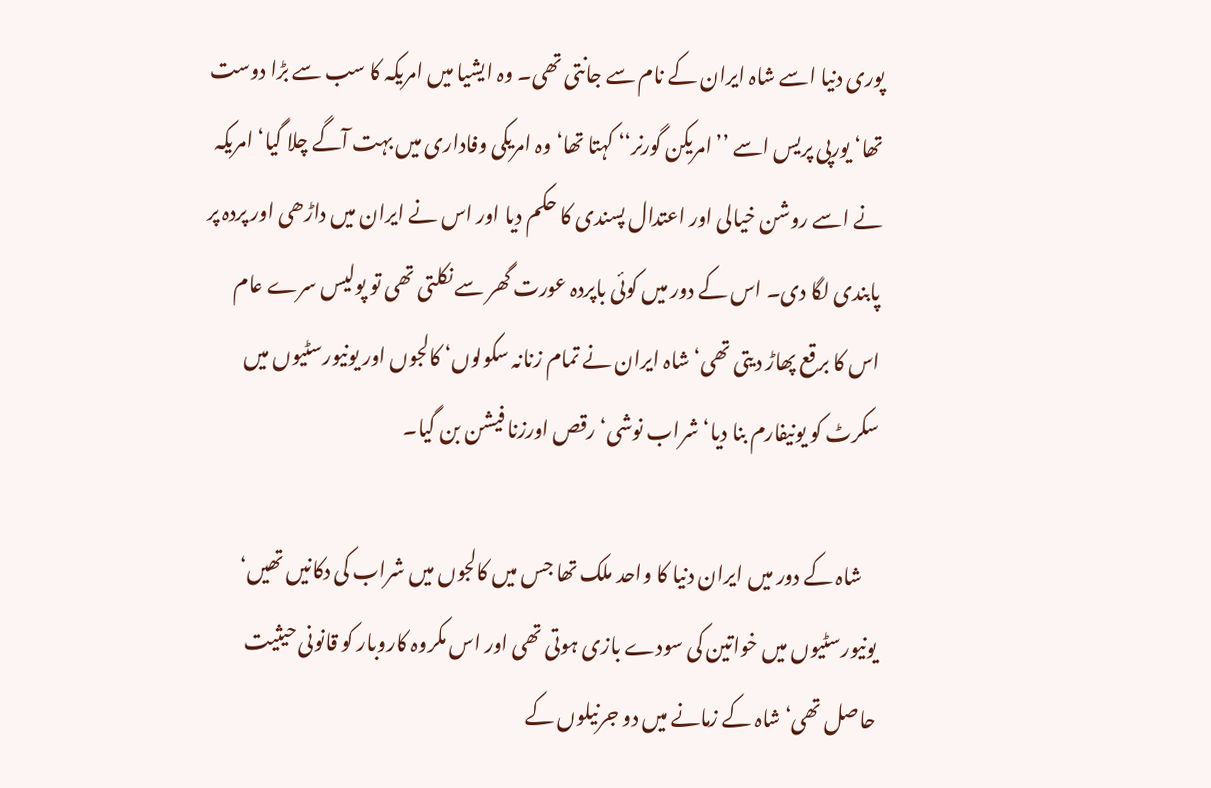پوری دنیا اسے شاہ ایران کے نام سے جانتی تھی۔ وہ ایشیا میں امریکہ کا سب سے بڑا دوست تھا‘ یورپی پریس اسے ’’امریکن گورنر‘‘ کہتا تھا‘ وہ امریکی وفاداری میں بہت آگے چلا گیا‘ امریکہ نے اسے روشن خیالی اور اعتدال پسندی کا حکم دیا اور اس نے ایران میں داڑھی اور پردہ پر پابندی لگا دی۔ اس کے دور میں کوئی باپردہ عورت گھر سے نکلتی تھی تو پولیس سرے عام اس کا برقع پھاڑ دیتی تھی‘ شاہ ایران نے تمام زنانہ سکولوں‘ کالجوں اور یونیورسٹیوں میں سکرٹ کو یونیفارم بنا دیا‘ شراب نوشی‘ رقص اورزنا فیشن بن گیا۔

    شاہ کے دور میں ایران دنیا کا واحد ملک تھا جس میں کالجوں میں شراب کی دکانیں تھیں‘ یونیورسٹیوں میں خواتین کی سودے بازی ہوتی تھی اور اس مکروہ کاروبار کو قانونی حیثیت حاصل تھی‘ شاہ کے زمانے میں دو جرنیلوں کے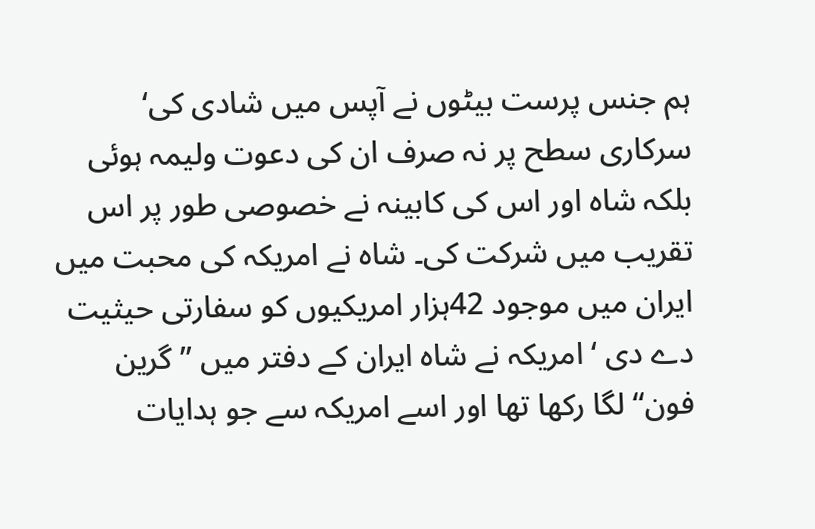ہم جنس پرست بیٹوں نے آپس میں شادی کی‘ سرکاری سطح پر نہ صرف ان کی دعوت ولیمہ ہوئی بلکہ شاہ اور اس کی کابینہ نے خصوصی طور پر اس تقریب میں شرکت کی۔ شاہ نے امریکہ کی محبت میں ایران میں موجود 42ہزار امریکیوں کو سفارتی حیثیت دے دی ‘ امریکہ نے شاہ ایران کے دفتر میں ’’گرین فون‘‘ لگا رکھا تھا اور اسے امریکہ سے جو ہدایات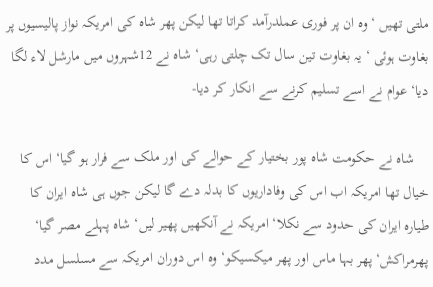ملتی تھیں ‘ وہ ان پر فوری عملدرآمد کراتا تھا لیکن پھر شاہ کی امریکہ نواز پالیسیوں پر بغاوت ہوئی ‘ یہ بغاوت تین سال تک چلتی رہی‘ شاہ نے 12شہروں میں مارشل لاء لگا دیا‘ عوام نے اسے تسلیم کرنے سے انکار کر دیا-

    شاہ نے حکومت شاہ پور بختیار کے حوالے کی اور ملک سے فرار ہو گیا‘ اس کا خیال تھا امریکہ اب اس کی وفاداریوں کا بدلہ دے گا لیکن جوں ہی شاہ ایران کا طیارہ ایران کی حدود سے نکلا‘ امریکہ نے آنکھیں پھیر لیں‘ شاہ پہلے مصر گیا‘ پھرمراکش‘ پھر بہا ماس اور پھر میکسیکو‘ وہ اس دوران امریکہ سے مسلسل مدد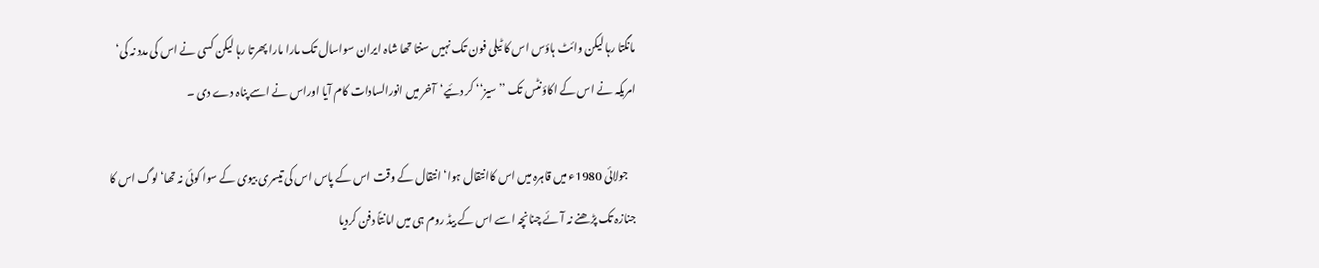مانگتا رہا لیکن وائٹ ہاؤس اس کا ٹیلی فون تک نہیں سنتا تھا شاہ ایران سواسال تک مارا مارا پھرتا رہا لیکن کسی نے اس کی مدد نہ کی‘ امریکہ نے اس کے اکاؤنٹس تک ’’سیز‘‘ کر دئیے‘آخر میں انورالسادات کام آیا اوراس نے اسے پناہ دے دی ۔

    جولائی 1980ء میں قاہرہ میں اس کاانتقال ہوا‘ انتقال کے وقت اس کے پاس اس کی تیسری بیوی کے سوا کوئی نہ تھا‘لوگ اس کا جنازہ تک پڑھنے نہ آئے چنانچہ اسے اس کے بیڈ روم ہی میں امانتاً دفن کردیا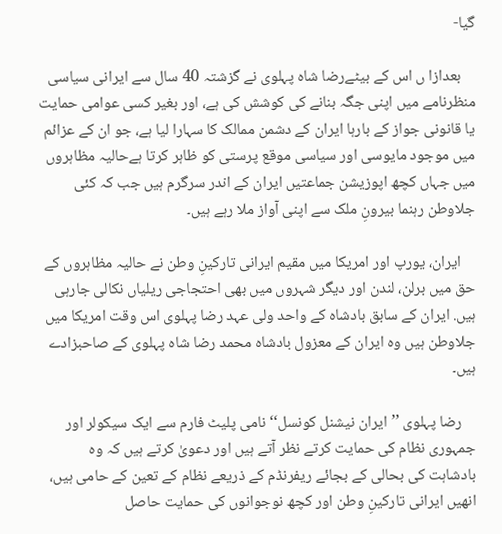گیا-

    بعدازا ں اس کے بیٹےرضا شاہ پہلوی نے گزشتہ 40 سال سے ایرانی سیاسی منظرنامے میں اپنی جگہ بنانے کی کوشش کی ہے، اور بغیر کسی عوامی حمایت یا قانونی جواز کے بارہا ایران کے دشمن ممالک کا سہارا لیا ہے، جو ان کے عزائم میں موجود مایوسی اور سیاسی موقع پرستی کو ظاہر کرتا ہےحالیہ مظاہروں میں جہاں کچھ اپوزیشن جماعتیں ایران کے اندر سرگرم ہیں جب کہ کئی جلاوطن رہنما بیرونِ ملک سے اپنی آواز ملا رہے ہیں۔

    ایران، یورپ اور امریکا میں مقیم ایرانی تارکینِ وطن نے حالیہ مظاہروں کے حق میں برلن، لندن اور دیگر شہروں میں بھی احتجاجی ریلیاں نکالی جارہی ہیں. ایران کے سابق بادشاہ کے واحد ولی عہد رضا پہلوی اس وقت امریکا میں جلاوطن ہیں وہ ایران کے معزول بادشاہ محمد رضا شاہ پہلوی کے صاحبزادے ہیں۔

    رضا پہلوی ’’ایران نیشنل کونسل‘‘ نامی پلیٹ فارم سے ایک سیکولر اور جمہوری نظام کی حمایت کرتے نظر آتے ہیں اور دعویٰ کرتے ہیں کہ وہ بادشاہت کی بحالی کے بجائے ریفرنڈم کے ذریعے نظام کے تعین کے حامی ہیں، انھیں ایرانی تارکینِ وطن اور کچھ نوجوانوں کی حمایت حاصل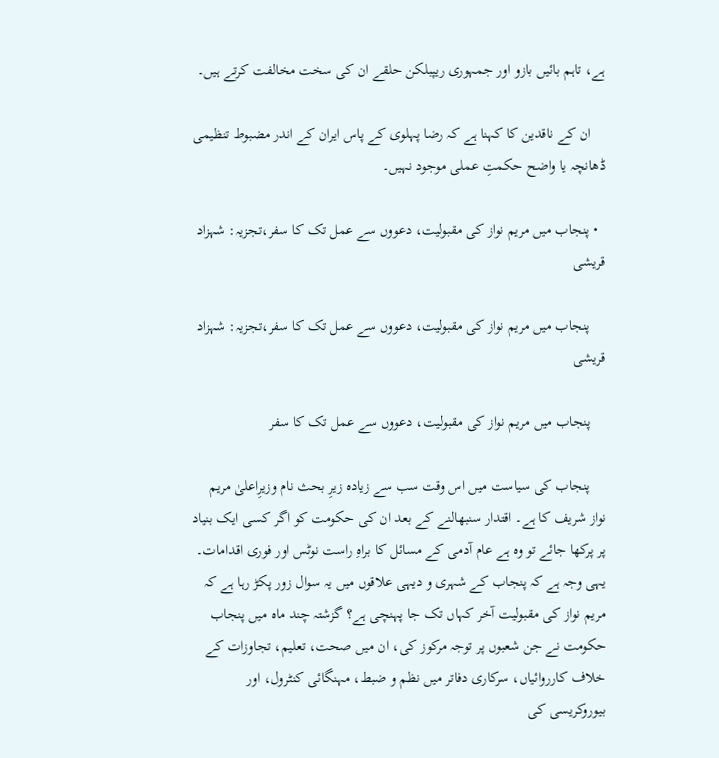ہے، تاہم بائیں بازو اور جمہوری ریپبلکن حلقے ان کی سخت مخالفت کرتے ہیں۔

    ان کے ناقدین کا کہنا ہے کہ رضا پہلوی کے پاس ایران کے اندر مضبوط تنظیمی ڈھانچہ یا واضح حکمتِ عملی موجود نہیں۔

  • پنجاب میں مریم نواز کی مقبولیت، دعووں سے عمل تک کا سفر،تجزیہ: شہزاد قریشی

    پنجاب میں مریم نواز کی مقبولیت، دعووں سے عمل تک کا سفر،تجزیہ: شہزاد قریشی

    پنجاب میں مریم نواز کی مقبولیت، دعووں سے عمل تک کا سفر

    پنجاب کی سیاست میں اس وقت سب سے زیادہ زیرِ بحث نام وزیرِاعلیٰ مریم نواز شریف کا ہے۔ اقتدار سنبھالنے کے بعد ان کی حکومت کو اگر کسی ایک بنیاد پر پرکھا جائے تو وہ ہے عام آدمی کے مسائل کا براہِ راست نوٹس اور فوری اقدامات۔ یہی وجہ ہے کہ پنجاب کے شہری و دیہی علاقوں میں یہ سوال زور پکڑ رہا ہے کہ مریم نواز کی مقبولیت آخر کہاں تک جا پہنچی ہے؟ گزشتہ چند ماہ میں پنجاب حکومت نے جن شعبوں پر توجہ مرکوز کی، ان میں صحت، تعلیم، تجاوزات کے خلاف کارروائیاں، سرکاری دفاتر میں نظم و ضبط، مہنگائی کنٹرول، اور بیوروکریسی کی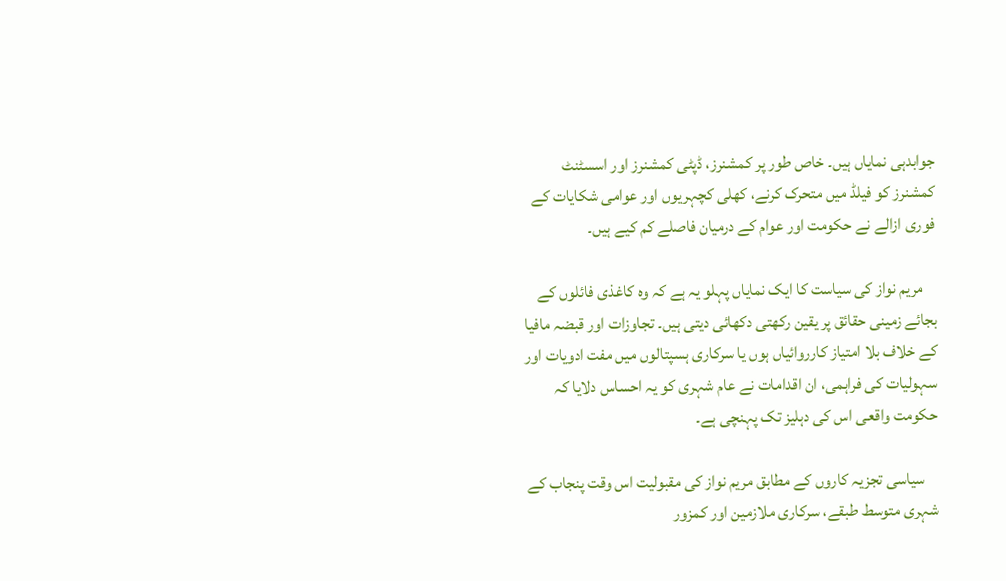جوابدہی نمایاں ہیں۔ خاص طور پر کمشنرز، ڈپٹی کمشنرز اور اسسٹنٹ کمشنرز کو فیلڈ میں متحرک کرنے، کھلی کچہریوں اور عوامی شکایات کے فوری ازالے نے حکومت اور عوام کے درمیان فاصلے کم کیے ہیں۔

    مریم نواز کی سیاست کا ایک نمایاں پہلو یہ ہے کہ وہ کاغذی فائلوں کے بجائے زمینی حقائق پر یقین رکھتی دکھائی دیتی ہیں۔ تجاوزات اور قبضہ مافیا کے خلاف بلا امتیاز کارروائیاں ہوں یا سرکاری ہسپتالوں میں مفت ادویات اور سہولیات کی فراہمی، ان اقدامات نے عام شہری کو یہ احساس دلایا کہ حکومت واقعی اس کی دہلیز تک پہنچی ہے۔

    سیاسی تجزیہ کاروں کے مطابق مریم نواز کی مقبولیت اس وقت پنجاب کے شہری متوسط طبقے، سرکاری ملازمین اور کمزور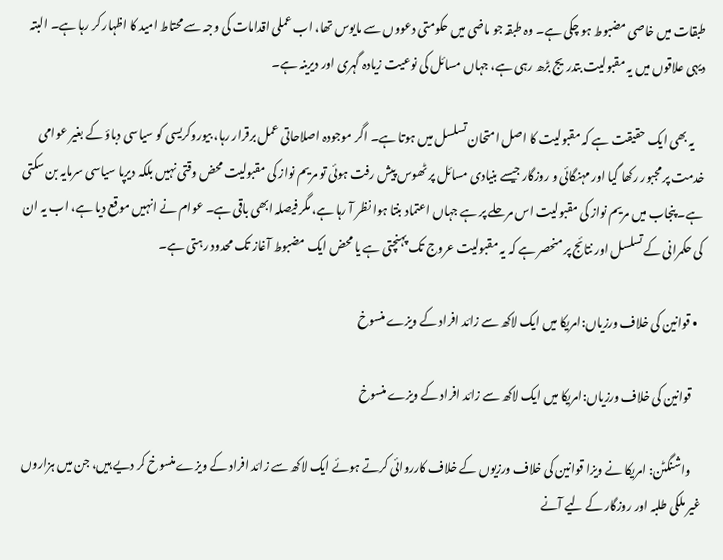طبقات میں خاصی مضبوط ہو چکی ہے۔ وہ طبقہ جو ماضی میں حکومتی دعووں سے مایوس تھا، اب عملی اقدامات کی وجہ سے محتاط امید کا اظہار کر رہا ہے۔ البتہ دیہی علاقوں میں یہ مقبولیت بتدریج بڑھ رہی ہے، جہاں مسائل کی نوعیت زیادہ گہری اور دیرینہ ہے۔

    یہ بھی ایک حقیقت ہے کہ مقبولیت کا اصل امتحان تسلسل میں ہوتا ہے۔ اگر موجودہ اصلاحاتی عمل برقرار رہا، بیوروکریسی کو سیاسی دباؤ کے بغیر عوامی خدمت پر مجبور رکھا گیا اور مہنگائی و روزگار جیسے بنیادی مسائل پر ٹھوس پیش رفت ہوئی تو مریم نواز کی مقبولیت محض وقتی نہیں بلکہ دیرپا سیاسی سرمایہ بن سکتی ہے۔ پنجاب میں مریم نواز کی مقبولیت اس مرحلے پر ہے جہاں اعتماد بنتا ہوا نظر آ رہا ہے، مگر فیصلہ ابھی باقی ہے۔ عوام نے انہیں موقع دیا ہے، اب یہ ان کی حکمرانی کے تسلسل اور نتائج پر منحصر ہے کہ یہ مقبولیت عروج تک پہنچتی ہے یا محض ایک مضبوط آغاز تک محدود رہتی ہے۔

  • قوانین کی خلاف ورزیاں:امریکا میں ایک لاکھ سے زائد افراد کے ویزے منسوخ

    قوانین کی خلاف ورزیاں:امریکا میں ایک لاکھ سے زائد افراد کے ویزے منسوخ

    واشنگٹن: امریکا نے ویزا قوانین کی خلاف ورزیوں کے خلاف کارروائی کرتے ہوئے ایک لاکھ سے زائد افراد کے ویزے منسوخ کر دیے ہیں، جن میں ہزاروں غیر ملکی طلبہ اور روزگار کے لیے آنے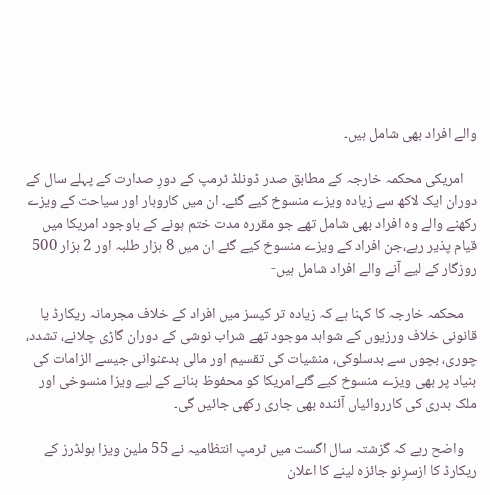والے افراد بھی شامل ہیں۔

    امریکی محکمہ خارجہ کے مطابق صدر ڈونلڈ ٹرمپ کے دورِ صدارت کے پہلے سال کے دوران ایک لاکھ سے زیادہ ویزے منسوخ کیے گئے۔ ان میں کاروبار اور سیاحت کے ویزے رکھنے والے وہ افراد بھی شامل تھے جو مقررہ مدت ختم ہونے کے باوجود امریکا میں قیام پذیر رہے،جن افراد کے ویزے منسوخ کیے گئے ان میں 8 ہزار طلبہ اور 2 ہزار 500 روزگار کے لیے آنے والے افراد شامل ہیں-

    محکمہ خارجہ کا کہنا ہے کہ زیادہ تر کیسز میں افراد کے خلاف مجرمانہ ریکارڈ یا قانونی خلاف ورزیوں کے شواہد موجود تھے شراب نوشی کے دوران گاڑی چلانے، تشدد، چوری، بچوں سے بدسلوکی، منشیات کی تقسیم اور مالی بدعنوانی جیسے الزامات کی بنیاد پر بھی ویزے منسوخ کیے گئےامریکا کو محفوظ بنانے کے لیے ویزا منسوخی اور ملک بدری کی کارروائیاں آئندہ بھی جاری رکھی جائیں گی۔

    واضح رہے کہ گزشتہ سال اگست میں ٹرمپ انتظامیہ نے 55 ملین ویزا ہولڈرز کے ریکارڈ کا ازسرِنو جائزہ لینے کا اعلان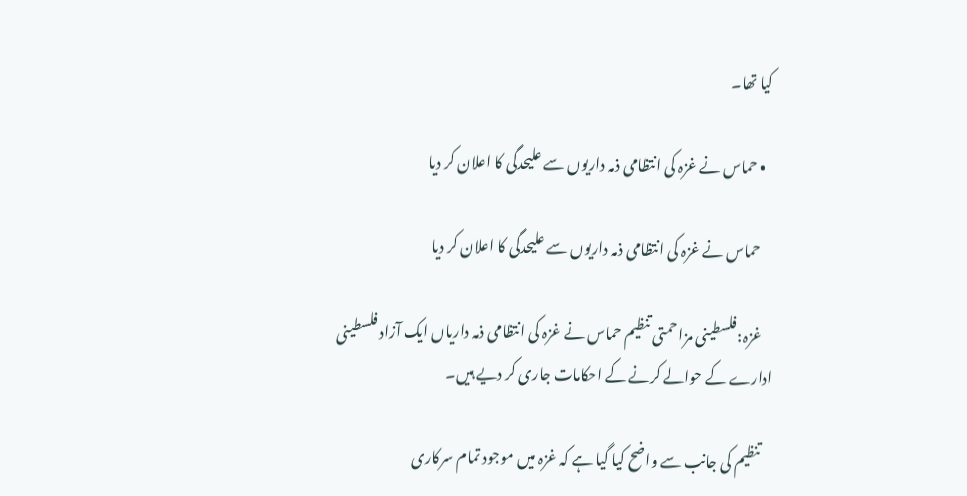کیا تھا۔

  • حماس نے غزہ کی انتظامی ذمہ داریوں سے علیحدگی کا اعلان کر دیا

    حماس نے غزہ کی انتظامی ذمہ داریوں سے علیحدگی کا اعلان کر دیا

    غزہ:فلسطینی مزاحمتی تنظیم حماس نے غزہ کی انتظامی ذمہ داریاں ایک آزاد فلسطینی ادارے کے حوالے کرنے کے احکامات جاری کر دیے ہیں۔

    تنظیم کی جانب سے واضح کیا گیا ہے کہ غزہ میں موجود تمام سرکاری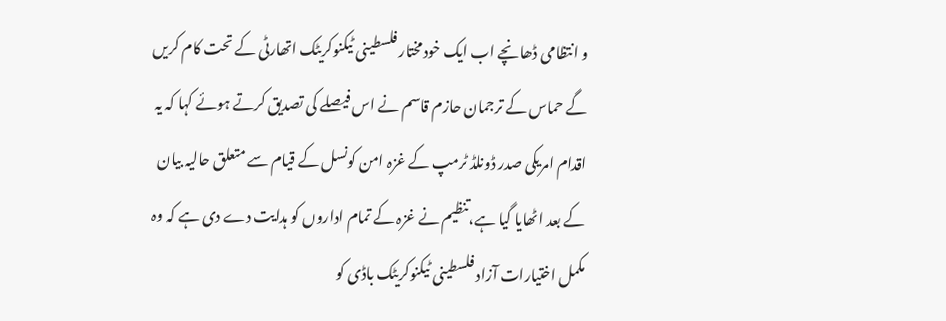و انتظامی ڈھانچے اب ایک خودمختار فلسطینی ٹیکنوکریٹک اتھارٹی کے تحت کام کریں گے حماس کے ترجمان حازم قاسم نے اس فیصلے کی تصدیق کرتے ہوئے کہا کہ یہ اقدام امریکی صدر ڈونلڈ ٹرمپ کے غزہ امن کونسل کے قیام سے متعلق حالیہ بیان کے بعد اٹھایا گیا ہے،تنظیم نے غزہ کے تمام اداروں کو ہدایت دے دی ہے کہ وہ مکمل اختیارات آزاد فلسطینی ٹیکنوکریٹک باڈی کو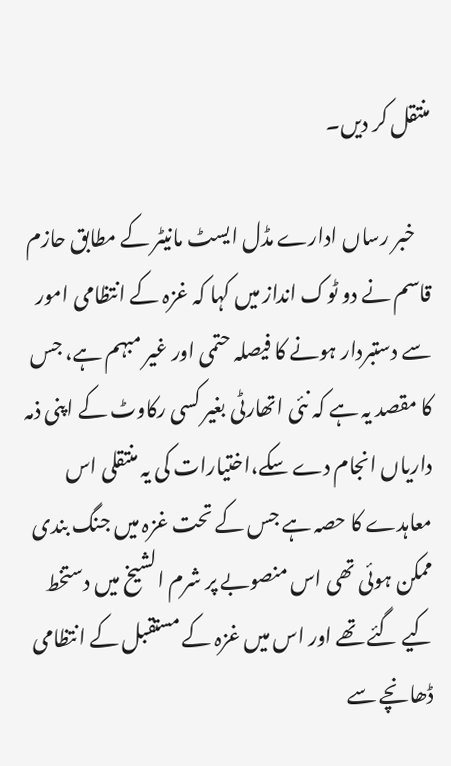منتقل کر دیں۔

    خبر رساں ادارے مڈل ایسٹ مانیٹر کے مطابق حازم قاسم نے دو ٹوک انداز میں کہا کہ غزہ کے انتظامی امور سے دستبردار ہونے کا فیصلہ حتمی اور غیر مبہم ہے، جس کا مقصد یہ ہے کہ نئی اتھارٹی بغیر کسی رکاوٹ کے اپنی ذمہ داریاں انجام دے سکے،اختیارات کی یہ منتقلی اس معاہدے کا حصہ ہے جس کے تحت غزہ میں جنگ بندی ممکن ہوئی تھی اس منصوبے پر شرم الشیخ میں دستخط کیے گئے تھے اور اس میں غزہ کے مستقبل کے انتظامی ڈھانچے سے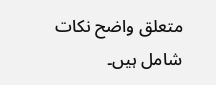متعلق واضح نکات شامل ہیں۔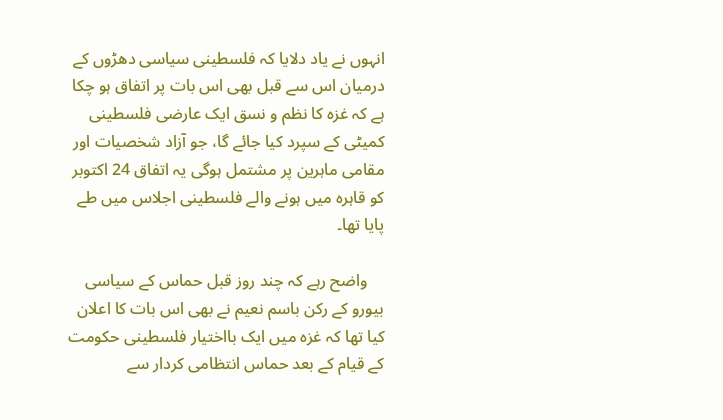انہوں نے یاد دلایا کہ فلسطینی سیاسی دھڑوں کے درمیان اس سے قبل بھی اس بات پر اتفاق ہو چکا ہے کہ غزہ کا نظم و نسق ایک عارضی فلسطینی کمیٹی کے سپرد کیا جائے گا، جو آزاد شخصیات اور مقامی ماہرین پر مشتمل ہوگی یہ اتفاق 24 اکتوبر کو قاہرہ میں ہونے والے فلسطینی اجلاس میں طے پایا تھا۔

    واضح رہے کہ چند روز قبل حماس کے سیاسی بیورو کے رکن باسم نعیم نے بھی اس بات کا اعلان کیا تھا کہ غزہ میں ایک بااختیار فلسطینی حکومت کے قیام کے بعد حماس انتظامی کردار سے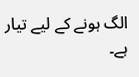الگ ہونے کے لیے تیار ہے۔